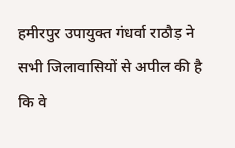हमीरपुर उपायुक्त गंधर्वा राठौड़ ने सभी जिलावासियों से अपील की है कि वे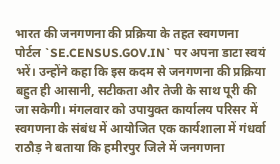भारत की जनगणना की प्रक्रिया के तहत स्वगणना पोर्टल `SE.CENSUS.GOV.IN` पर अपना डाटा स्वयं भरें। उन्होंने कहा कि इस कदम से जनगणना की प्रक्रिया बहुत ही आसानी, सटीकता और तेजी के साथ पूरी की जा सकेगी। मंगलवार को उपायुक्त कार्यालय परिसर में स्वगणना के संबंध में आयोजित एक कार्यशाला में गंधर्वा राठौड़ ने बताया कि हमीरपुर जिले में जनगणना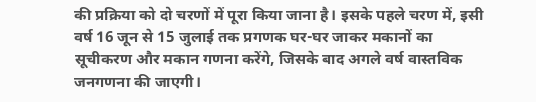की प्रक्रिया को दो चरणों में पूरा किया जाना है। इसके पहले चरण में, इसी वर्ष 16 जून से 15 जुलाई तक प्रगणक घर-घर जाकर मकानों का सूचीकरण और मकान गणना करेंगे, जिसके बाद अगले वर्ष वास्तविक जनगणना की जाएगी।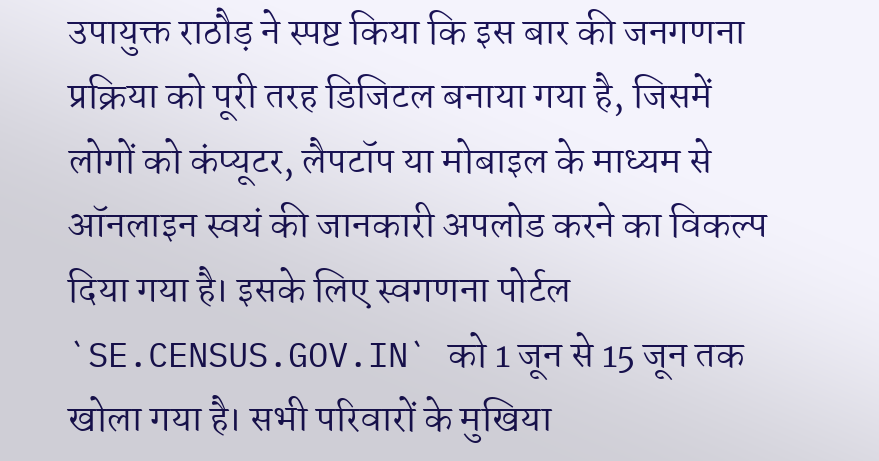उपायुक्त राठौड़ ने स्पष्ट किया कि इस बार की जनगणना प्रक्रिया को पूरी तरह डिजिटल बनाया गया है, जिसमें लोगों को कंप्यूटर, लैपटॉप या मोबाइल के माध्यम से ऑनलाइन स्वयं की जानकारी अपलोड करने का विकल्प दिया गया है। इसके लिए स्वगणना पोर्टल `SE.CENSUS.GOV.IN` को 1 जून से 15 जून तक खोला गया है। सभी परिवारों के मुखिया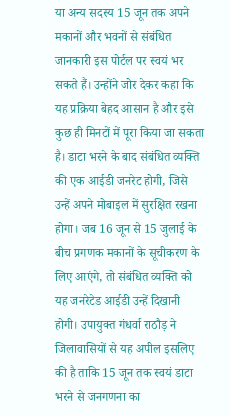या अन्य सदस्य 15 जून तक अपने मकानों और भवनों से संबंधित जानकारी इस पोर्टल पर स्वयं भर सकते हैं। उन्होंने जोर देकर कहा कि यह प्रक्रिया बेहद आसान है और इसे कुछ ही मिनटों में पूरा किया जा सकता है। डाटा भरने के बाद संबंधित व्यक्ति की एक आईडी जनरेट होगी, जिसे उन्हें अपने मोबाइल में सुरक्षित रखना होगा। जब 16 जून से 15 जुलाई के बीच प्रगणक मकानों के सूचीकरण के लिए आएंगे, तो संबंधित व्यक्ति को यह जनरेटेड आईडी उन्हें दिखानी होगी। उपायुक्त गंधर्वा राठौड़ ने जिलावासियों से यह अपील इसलिए की है ताकि 15 जून तक स्वयं डाटा भरने से जनगणना का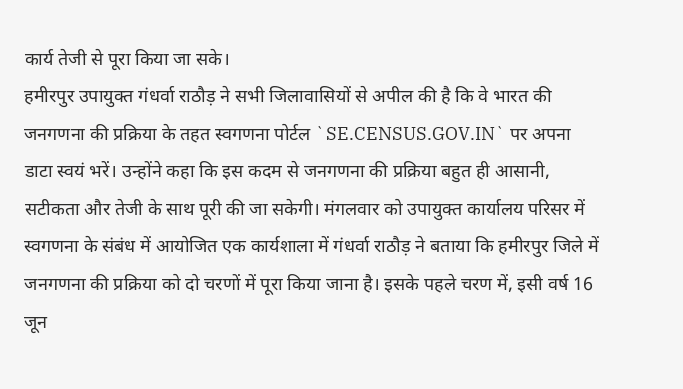कार्य तेजी से पूरा किया जा सके।
हमीरपुर उपायुक्त गंधर्वा राठौड़ ने सभी जिलावासियों से अपील की है कि वे भारत की जनगणना की प्रक्रिया के तहत स्वगणना पोर्टल `SE.CENSUS.GOV.IN` पर अपना डाटा स्वयं भरें। उन्होंने कहा कि इस कदम से जनगणना की प्रक्रिया बहुत ही आसानी, सटीकता और तेजी के साथ पूरी की जा सकेगी। मंगलवार को उपायुक्त कार्यालय परिसर में स्वगणना के संबंध में आयोजित एक कार्यशाला में गंधर्वा राठौड़ ने बताया कि हमीरपुर जिले में जनगणना की प्रक्रिया को दो चरणों में पूरा किया जाना है। इसके पहले चरण में, इसी वर्ष 16 जून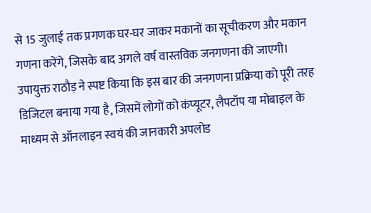से 15 जुलाई तक प्रगणक घर-घर जाकर मकानों का सूचीकरण और मकान गणना करेंगे, जिसके बाद अगले वर्ष वास्तविक जनगणना की जाएगी। उपायुक्त राठौड़ ने स्पष्ट किया कि इस बार की जनगणना प्रक्रिया को पूरी तरह डिजिटल बनाया गया है, जिसमें लोगों को कंप्यूटर, लैपटॉप या मोबाइल के माध्यम से ऑनलाइन स्वयं की जानकारी अपलोड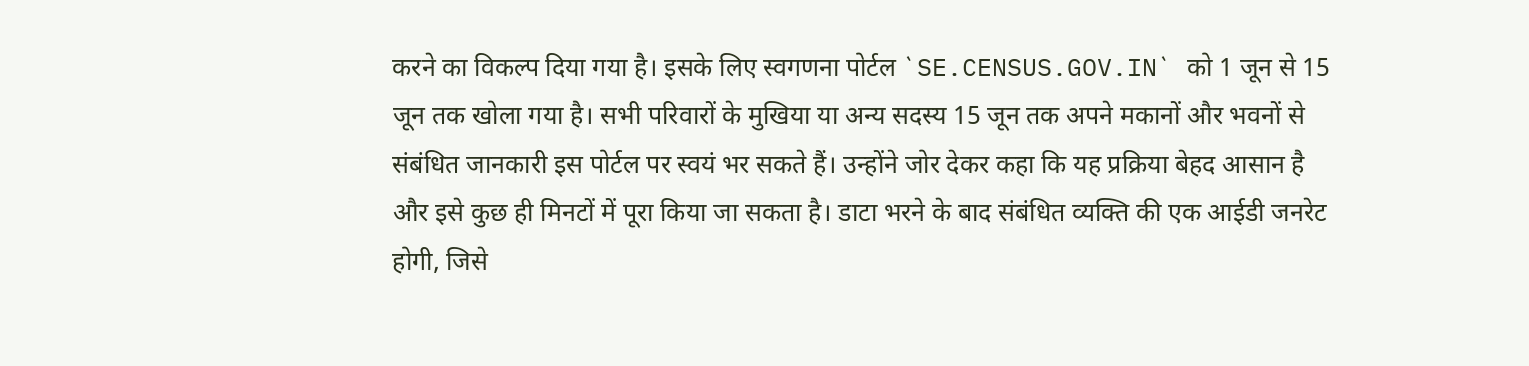करने का विकल्प दिया गया है। इसके लिए स्वगणना पोर्टल `SE.CENSUS.GOV.IN` को 1 जून से 15 जून तक खोला गया है। सभी परिवारों के मुखिया या अन्य सदस्य 15 जून तक अपने मकानों और भवनों से संबंधित जानकारी इस पोर्टल पर स्वयं भर सकते हैं। उन्होंने जोर देकर कहा कि यह प्रक्रिया बेहद आसान है और इसे कुछ ही मिनटों में पूरा किया जा सकता है। डाटा भरने के बाद संबंधित व्यक्ति की एक आईडी जनरेट होगी, जिसे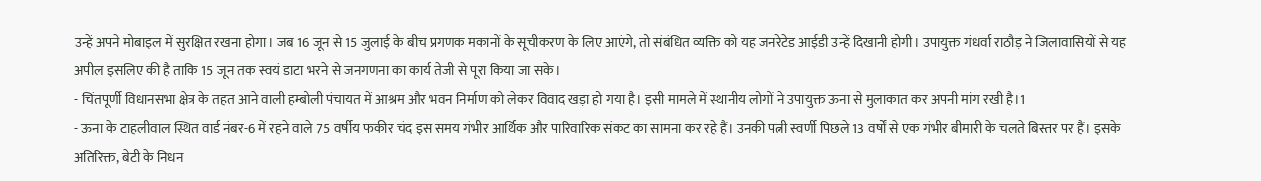उन्हें अपने मोबाइल में सुरक्षित रखना होगा। जब 16 जून से 15 जुलाई के बीच प्रगणक मकानों के सूचीकरण के लिए आएंगे, तो संबंधित व्यक्ति को यह जनरेटेड आईडी उन्हें दिखानी होगी। उपायुक्त गंधर्वा राठौड़ ने जिलावासियों से यह अपील इसलिए की है ताकि 15 जून तक स्वयं डाटा भरने से जनगणना का कार्य तेजी से पूरा किया जा सके।
- चिंतपूर्णी विधानसभा क्षेत्र के तहत आने वाली हम्बोली पंचायत में आश्रम और भवन निर्माण को लेकर विवाद खड़ा हो गया है। इसी मामले में स्थानीय लोगों ने उपायुक्त ऊना से मुलाकात कर अपनी मांग रखी है।1
- ऊना के टाहलीवाल स्थित वार्ड नंबर-6 में रहने वाले 75 वर्षीय फकीर चंद इस समय गंभीर आर्थिक और पारिवारिक संकट का सामना कर रहे हैं। उनकी पत्नी स्वर्णी पिछले 13 वर्षों से एक गंभीर बीमारी के चलते बिस्तर पर हैं। इसके अतिरिक्त, बेटी के निधन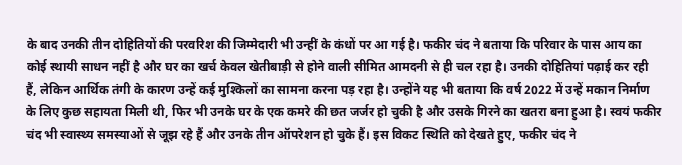के बाद उनकी तीन दोहितियों की परवरिश की जिम्मेदारी भी उन्हीं के कंधों पर आ गई है। फकीर चंद ने बताया कि परिवार के पास आय का कोई स्थायी साधन नहीं है और घर का खर्च केवल खेतीबाड़ी से होने वाली सीमित आमदनी से ही चल रहा है। उनकी दोहितियां पढ़ाई कर रही हैं, लेकिन आर्थिक तंगी के कारण उन्हें कई मुश्किलों का सामना करना पड़ रहा है। उन्होंने यह भी बताया कि वर्ष 2022 में उन्हें मकान निर्माण के लिए कुछ सहायता मिली थी, फिर भी उनके घर के एक कमरे की छत जर्जर हो चुकी है और उसके गिरने का खतरा बना हुआ है। स्वयं फकीर चंद भी स्वास्थ्य समस्याओं से जूझ रहे हैं और उनके तीन ऑपरेशन हो चुके हैं। इस विकट स्थिति को देखते हुए, फकीर चंद ने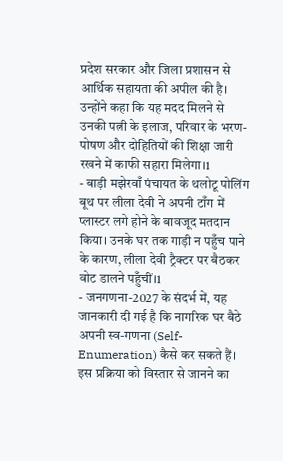प्रदेश सरकार और जिला प्रशासन से आर्थिक सहायता की अपील की है। उन्होंने कहा कि यह मदद मिलने से उनकी पत्नी के इलाज, परिवार के भरण-पोषण और दोहितियों की शिक्षा जारी रखने में काफी सहारा मिलेगा।1
- बाड़ी मझेरवाँ पंचायत के थलोटू पोलिंग बूथ पर लीला देवी ने अपनी टाँग में प्लास्टर लगे होने के बावजूद मतदान किया। उनके घर तक गाड़ी न पहुँच पाने के कारण, लीला देवी ट्रैक्टर पर बैठकर वोट डालने पहुँचीं।1
- जनगणना-2027 के संदर्भ में, यह जानकारी दी गई है कि नागरिक घर बैठे अपनी स्व-गणना (Self-Enumeration) कैसे कर सकते हैं। इस प्रक्रिया को विस्तार से जानने का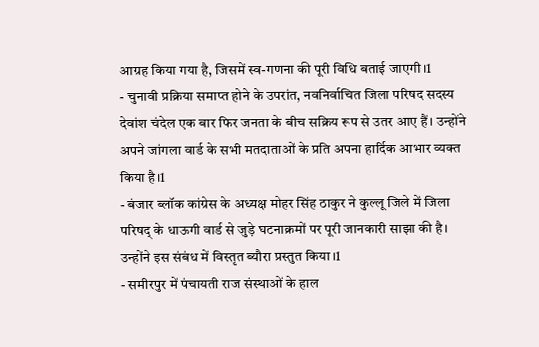आग्रह किया गया है, जिसमें स्व-गणना की पूरी विधि बताई जाएगी।1
- चुनावी प्रक्रिया समाप्त होने के उपरांत, नवनिर्वाचित जिला परिषद सदस्य देवांश चंदेल एक बार फिर जनता के बीच सक्रिय रूप से उतर आए हैं। उन्होंने अपने जांगला वार्ड के सभी मतदाताओं के प्रति अपना हार्दिक आभार व्यक्त किया है।1
- बंजार ब्लॉक कांग्रेस के अध्यक्ष मोहर सिंह ठाकुर ने कुल्लू जिले में जिला परिषद् के धाऊगी वार्ड से जुड़े घटनाक्रमों पर पूरी जानकारी साझा की है। उन्होंने इस संबंध में विस्तृत ब्यौरा प्रस्तुत किया।1
- समीरपुर में पंचायती राज संस्थाओं के हाल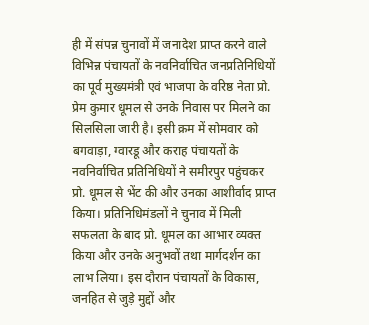ही में संपन्न चुनावों में जनादेश प्राप्त करने वाले विभिन्न पंचायतों के नवनिर्वाचित जनप्रतिनिधियों का पूर्व मुख्यमंत्री एवं भाजपा के वरिष्ठ नेता प्रो. प्रेम कुमार धूमल से उनके निवास पर मिलने का सिलसिला जारी है। इसी क्रम में सोमवार को बगवाड़ा, ग्वारडू और कराह पंचायतों के नवनिर्वाचित प्रतिनिधियों ने समीरपुर पहुंचकर प्रो. धूमल से भेंट की और उनका आशीर्वाद प्राप्त किया। प्रतिनिधिमंडलों ने चुनाव में मिली सफलता के बाद प्रो. धूमल का आभार व्यक्त किया और उनके अनुभवों तथा मार्गदर्शन का लाभ लिया। इस दौरान पंचायतों के विकास, जनहित से जुड़े मुद्दों और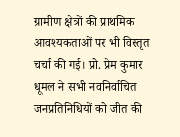ग्रामीण क्षेत्रों की प्राथमिक आवश्यकताओं पर भी विस्तृत चर्चा की गई। प्रो. प्रेम कुमार धूमल ने सभी नवनिर्वाचित जनप्रतिनिधियों को जीत की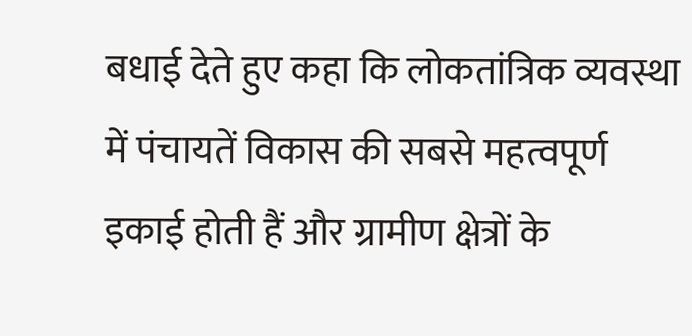बधाई देते हुए कहा कि लोकतांत्रिक व्यवस्था में पंचायतें विकास की सबसे महत्वपूर्ण इकाई होती हैं और ग्रामीण क्षेत्रों के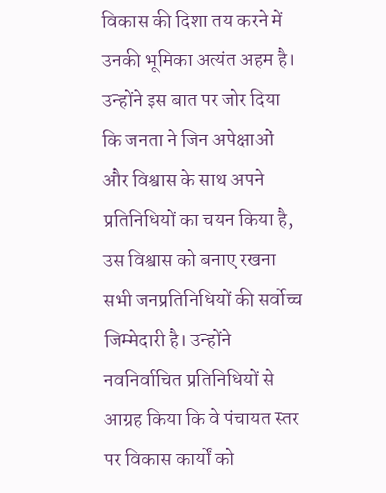विकास की दिशा तय करने में उनकी भूमिका अत्यंत अहम है। उन्होंने इस बात पर जोर दिया कि जनता ने जिन अपेक्षाओं और विश्वास के साथ अपने प्रतिनिधियों का चयन किया है, उस विश्वास को बनाए रखना सभी जनप्रतिनिधियों की सर्वोच्च जिम्मेदारी है। उन्होंने नवनिर्वाचित प्रतिनिधियों से आग्रह किया कि वे पंचायत स्तर पर विकास कार्यों को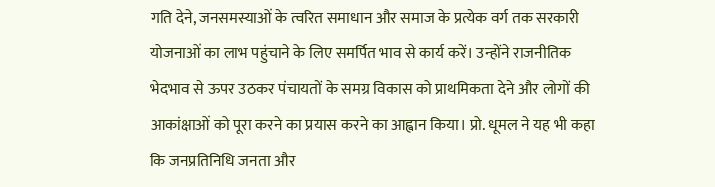गति देने, जनसमस्याओं के त्वरित समाधान और समाज के प्रत्येक वर्ग तक सरकारी योजनाओं का लाभ पहुंचाने के लिए समर्पित भाव से कार्य करें। उन्होंने राजनीतिक भेदभाव से ऊपर उठकर पंचायतों के समग्र विकास को प्राथमिकता देने और लोगों की आकांक्षाओं को पूरा करने का प्रयास करने का आह्वान किया। प्रो. धूमल ने यह भी कहा कि जनप्रतिनिधि जनता और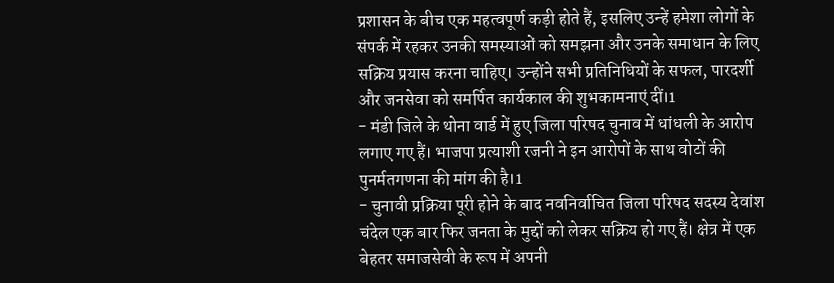प्रशासन के बीच एक महत्वपूर्ण कड़ी होते हैं, इसलिए उन्हें हमेशा लोगों के संपर्क में रहकर उनकी समस्याओं को समझना और उनके समाधान के लिए सक्रिय प्रयास करना चाहिए। उन्होंने सभी प्रतिनिधियों के सफल, पारदर्शी और जनसेवा को समर्पित कार्यकाल की शुभकामनाएं दीं।1
- मंडी जिले के थोना वार्ड में हुए जिला परिषद चुनाव में धांधली के आरोप लगाए गए हैं। भाजपा प्रत्याशी रजनी ने इन आरोपों के साथ वोटों की पुनर्मतगणना की मांग की है।1
- चुनावी प्रक्रिया पूरी होने के बाद नवनिर्वाचित जिला परिषद सदस्य देवांश चंदेल एक बार फिर जनता के मुद्दों को लेकर सक्रिय हो गए हैं। क्षेत्र में एक बेहतर समाजसेवी के रूप में अपनी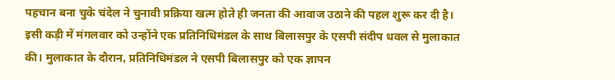पहचान बना चुके चंदेल ने चुनावी प्रक्रिया खत्म होते ही जनता की आवाज उठाने की पहल शुरू कर दी है। इसी कड़ी में मंगलवार को उन्होंने एक प्रतिनिधिमंडल के साथ बिलासपुर के एसपी संदीप धवल से मुलाकात की। मुलाकात के दौरान, प्रतिनिधिमंडल ने एसपी बिलासपुर को एक ज्ञापन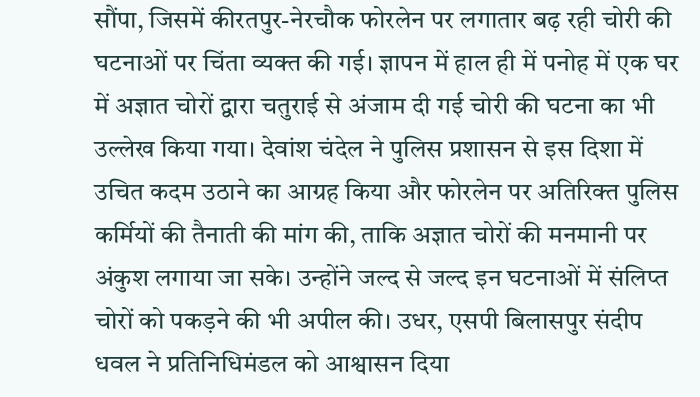सौंपा, जिसमें कीरतपुर-नेरचौक फोरलेन पर लगातार बढ़ रही चोरी की घटनाओं पर चिंता व्यक्त की गई। ज्ञापन में हाल ही में पनोह में एक घर में अज्ञात चोरों द्वारा चतुराई से अंजाम दी गई चोरी की घटना का भी उल्लेख किया गया। देवांश चंदेल ने पुलिस प्रशासन से इस दिशा में उचित कदम उठाने का आग्रह किया और फोरलेन पर अतिरिक्त पुलिस कर्मियों की तैनाती की मांग की, ताकि अज्ञात चोरों की मनमानी पर अंकुश लगाया जा सके। उन्होंने जल्द से जल्द इन घटनाओं में संलिप्त चोरों को पकड़ने की भी अपील की। उधर, एसपी बिलासपुर संदीप धवल ने प्रतिनिधिमंडल को आश्वासन दिया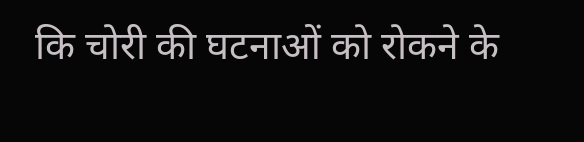कि चोरी की घटनाओं को रोकने के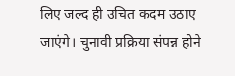लिए जल्द ही उचित कदम उठाए जाएंगे। चुनावी प्रक्रिया संपन्न होने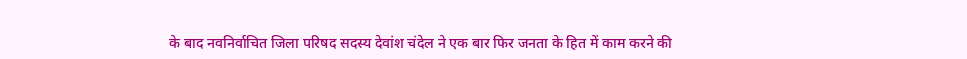के बाद नवनिर्वाचित जिला परिषद सदस्य देवांश चंदेल ने एक बार फिर जनता के हित में काम करने की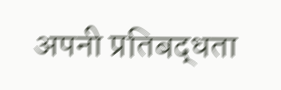अपनी प्रतिबद्धता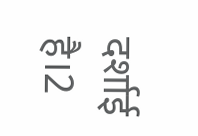दर्शाई है।2